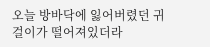오늘 방바닥에 잃어버렸던 귀걸이가 떨어져있더라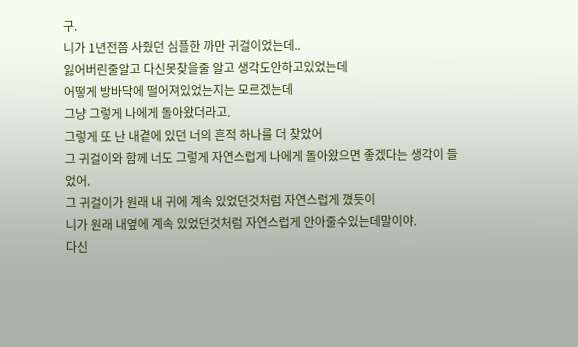구.
니가 1년전쯤 사줬던 심플한 까만 귀걸이었는데..
잃어버린줄알고 다신못찾을줄 알고 생각도안하고있었는데
어떻게 방바닥에 떨어져있었는지는 모르겠는데
그냥 그렇게 나에게 돌아왔더라고.
그렇게 또 난 내곁에 있던 너의 흔적 하나를 더 찾았어
그 귀걸이와 함께 너도 그렇게 자연스럽게 나에게 돌아왔으면 좋겠다는 생각이 들었어.
그 귀걸이가 원래 내 귀에 계속 있었던것처럼 자연스럽게 꼈듯이
니가 원래 내옆에 계속 있었던것처럼 자연스럽게 안아줄수있는데말이야.
다신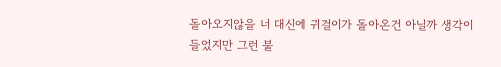돌아오지않을 너 대신에 귀걸이가 돌아온건 아닐까 생각이 들었지만 그런 불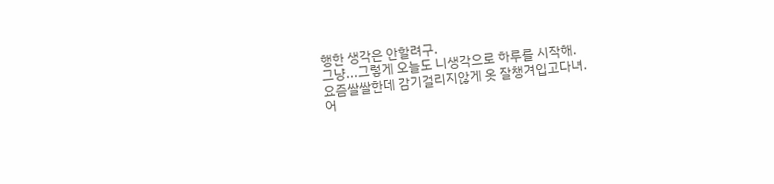행한 생각은 안할려구.
그냥...그렇게 오늘도 니생각으로 하루를 시작해.
요즘쌀쌀한데 감기걸리지않게 옷 잘챙겨입고다녀.
어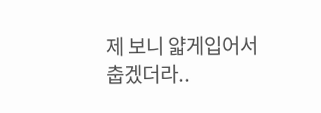제 보니 얇게입어서 춥겠더라..